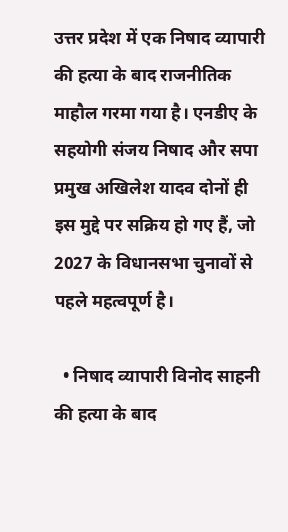उत्तर प्रदेश में एक निषाद व्यापारी की हत्या के बाद राजनीतिक माहौल गरमा गया है। एनडीए के सहयोगी संजय निषाद और सपा प्रमुख अखिलेश यादव दोनों ही इस मुद्दे पर सक्रिय हो गए हैं, जो 2027 के विधानसभा चुनावों से पहले महत्वपूर्ण है।

  • निषाद व्यापारी विनोद साहनी की हत्या के बाद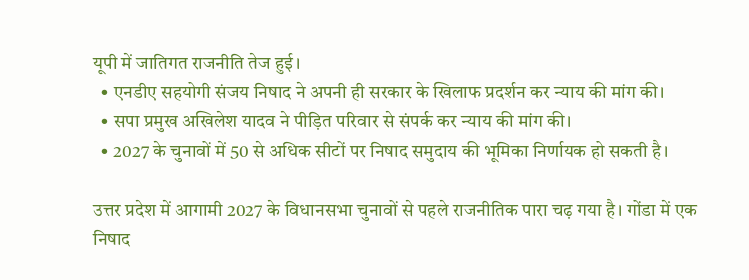यूपी में जातिगत राजनीति तेज हुई।
  • एनडीए सहयोगी संजय निषाद ने अपनी ही सरकार के खिलाफ प्रदर्शन कर न्याय की मांग की।
  • सपा प्रमुख अखिलेश यादव ने पीड़ित परिवार से संपर्क कर न्याय की मांग की।
  • 2027 के चुनावों में 50 से अधिक सीटों पर निषाद समुदाय की भूमिका निर्णायक हो सकती है।

उत्तर प्रदेश में आगामी 2027 के विधानसभा चुनावों से पहले राजनीतिक पारा चढ़ गया है। गोंडा में एक निषाद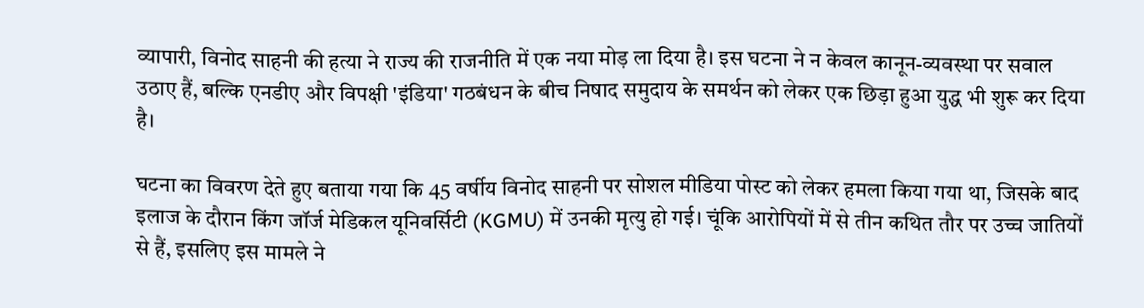व्यापारी, विनोद साहनी की हत्या ने राज्य की राजनीति में एक नया मोड़ ला दिया है। इस घटना ने न केवल कानून-व्यवस्था पर सवाल उठाए हैं, बल्कि एनडीए और विपक्षी 'इंडिया' गठबंधन के बीच निषाद समुदाय के समर्थन को लेकर एक छिड़ा हुआ युद्ध भी शुरू कर दिया है।

घटना का विवरण देते हुए बताया गया कि 45 वर्षीय विनोद साहनी पर सोशल मीडिया पोस्ट को लेकर हमला किया गया था, जिसके बाद इलाज के दौरान किंग जॉर्ज मेडिकल यूनिवर्सिटी (KGMU) में उनकी मृत्यु हो गई। चूंकि आरोपियों में से तीन कथित तौर पर उच्च जातियों से हैं, इसलिए इस मामले ने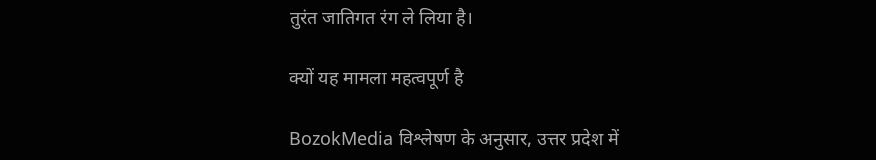तुरंत जातिगत रंग ले लिया है।

क्यों यह मामला महत्वपूर्ण है

BozokMedia विश्लेषण के अनुसार, उत्तर प्रदेश में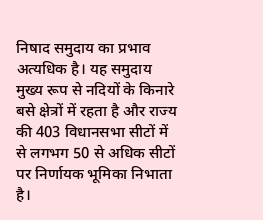निषाद समुदाय का प्रभाव अत्यधिक है। यह समुदाय मुख्य रूप से नदियों के किनारे बसे क्षेत्रों में रहता है और राज्य की 403 विधानसभा सीटों में से लगभग 50 से अधिक सीटों पर निर्णायक भूमिका निभाता है।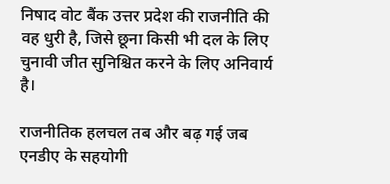निषाद वोट बैंक उत्तर प्रदेश की राजनीति की वह धुरी है, जिसे छूना किसी भी दल के लिए चुनावी जीत सुनिश्चित करने के लिए अनिवार्य है।

राजनीतिक हलचल तब और बढ़ गई जब एनडीए के सहयोगी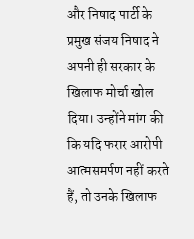और निषाद पार्टी के प्रमुख संजय निषाद ने अपनी ही सरकार के खिलाफ मोर्चा खोल दिया। उन्होंने मांग की कि यदि फरार आरोपी आत्मसमर्पण नहीं करते हैं, तो उनके खिलाफ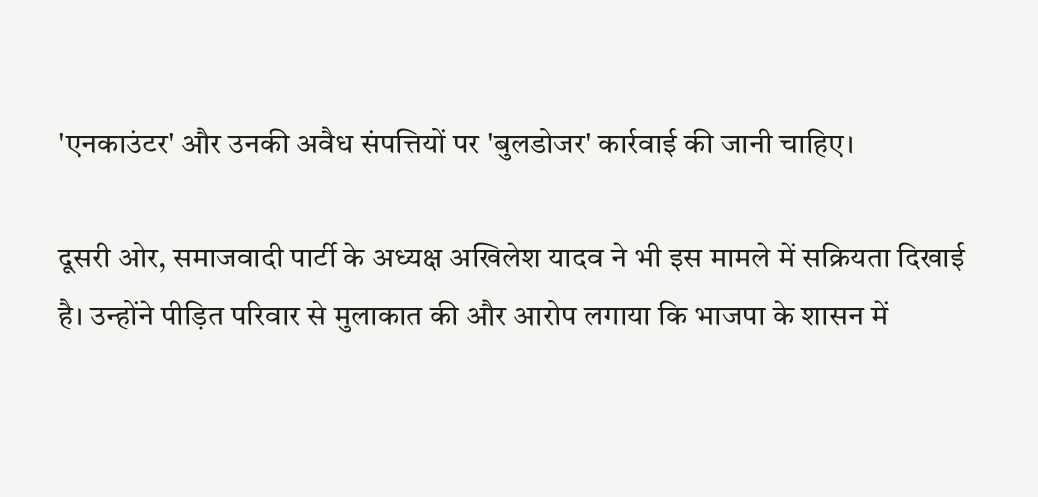'एनकाउंटर' और उनकी अवैध संपत्तियों पर 'बुलडोजर' कार्रवाई की जानी चाहिए।

दूसरी ओर, समाजवादी पार्टी के अध्यक्ष अखिलेश यादव ने भी इस मामले में सक्रियता दिखाई है। उन्होंने पीड़ित परिवार से मुलाकात की और आरोप लगाया कि भाजपा के शासन में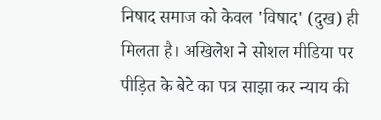निषाद समाज को केवल 'विषाद' (दुख) ही मिलता है। अखिलेश ने सोशल मीडिया पर पीड़ित के बेटे का पत्र साझा कर न्याय की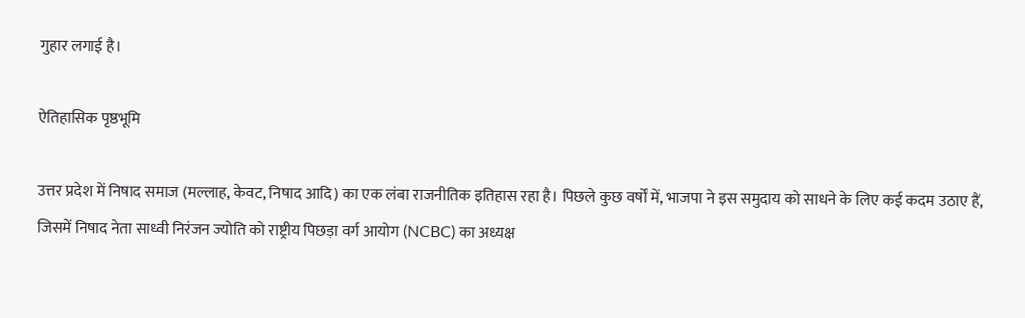गुहार लगाई है।

ऐतिहासिक पृष्ठभूमि

उत्तर प्रदेश में निषाद समाज (मल्लाह, केवट, निषाद आदि) का एक लंबा राजनीतिक इतिहास रहा है। पिछले कुछ वर्षों में, भाजपा ने इस समुदाय को साधने के लिए कई कदम उठाए हैं, जिसमें निषाद नेता साध्वी निरंजन ज्योति को राष्ट्रीय पिछड़ा वर्ग आयोग (NCBC) का अध्यक्ष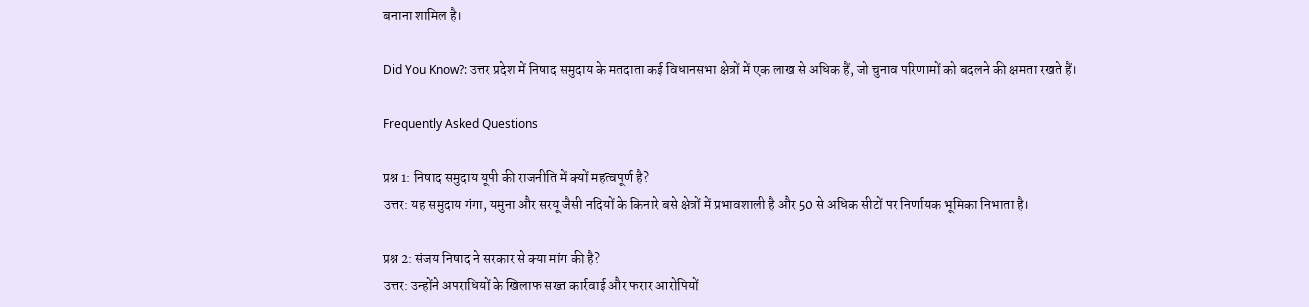बनाना शामिल है।

Did You Know?: उत्तर प्रदेश में निषाद समुदाय के मतदाता कई विधानसभा क्षेत्रों में एक लाख से अधिक हैं, जो चुनाव परिणामों को बदलने की क्षमता रखते हैं।

Frequently Asked Questions

प्रश्न 1: निषाद समुदाय यूपी की राजनीति में क्यों महत्वपूर्ण है?
उत्तर: यह समुदाय गंगा, यमुना और सरयू जैसी नदियों के किनारे बसे क्षेत्रों में प्रभावशाली है और 50 से अधिक सीटों पर निर्णायक भूमिका निभाता है।

प्रश्न 2: संजय निषाद ने सरकार से क्या मांग की है?
उत्तर: उन्होंने अपराधियों के खिलाफ सख्त कार्रवाई और फरार आरोपियों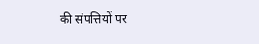की संपत्तियों पर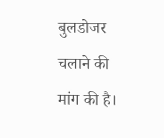बुलडोजर चलाने की मांग की है।